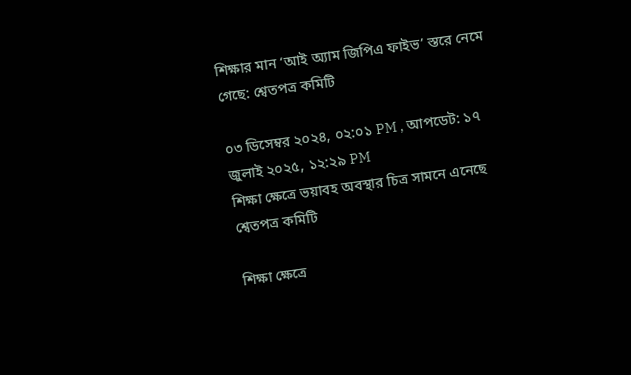শিক্ষার মান ‘আই অ্যাম জিপিএ ফাইভ’ স্তরে নেমে গেছে: শ্বেতপত্র কমিটি

০৩ ডিসেম্বর ২০২৪, ০২:০১ PM , আপডেট: ১৭ জুলাই ২০২৫, ১২:২৯ PM
শিক্ষা ক্ষেত্রে ভয়াবহ অবস্থার চিত্র সামনে এনেছে শ্বেতপত্র কমিটি

শিক্ষা ক্ষেত্রে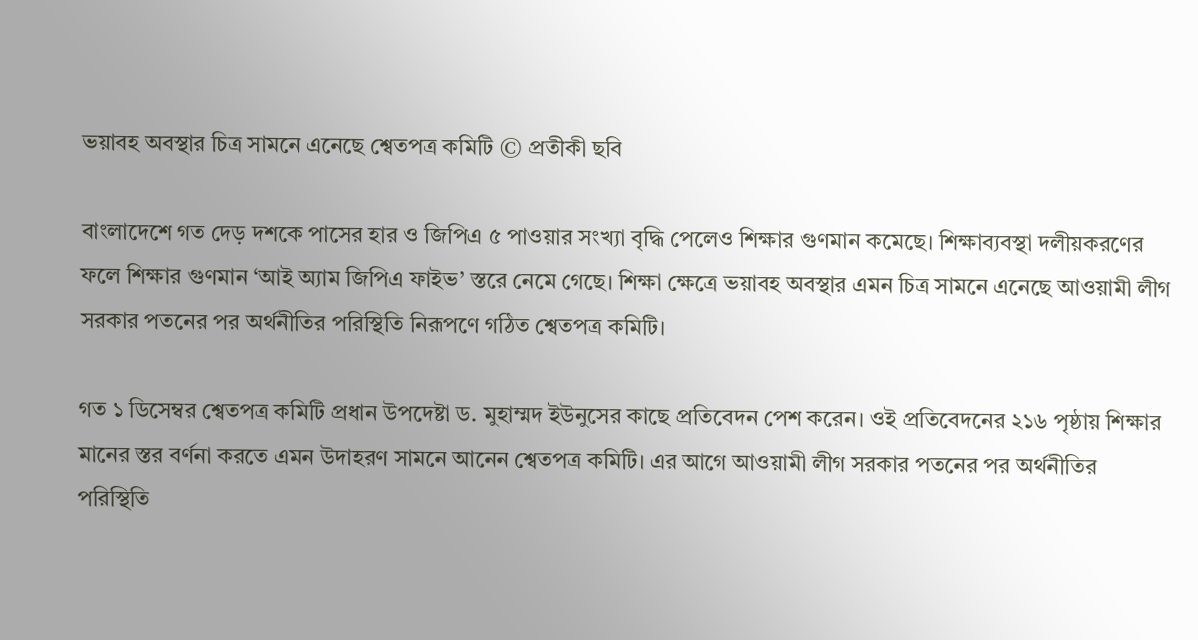ভয়াবহ অবস্থার চিত্র সামনে এনেছে শ্বেতপত্র কমিটি © প্রতীকী ছবি

বাংলাদেশে গত দেড় দশকে পাসের হার ও জিপিএ ৫ পাওয়ার সংখ্যা বৃদ্ধি পেলেও শিক্ষার গুণমান কমেছে। শিক্ষাব্যবস্থা দলীয়করণের ফলে শিক্ষার গুণমান ‘আই অ্যাম জিপিএ ফাইভ’ স্তরে নেমে গেছে। শিক্ষা ক্ষেত্রে ভয়াবহ অবস্থার এমন চিত্র সামনে এনেছে আওয়ামী লীগ সরকার পতনের পর অর্থনীতির পরিস্থিতি নিরূপণে গঠিত শ্বেতপত্র কমিটি।

গত ১ ডিসেম্বর শ্বেতপত্র কমিটি প্রধান উপদেষ্টা ড. মুহাম্মদ ইউনুসের কাছে প্রতিবেদন পেশ করেন। ওই প্রতিবেদনের ২১৬ পৃষ্ঠায় শিক্ষার মানের স্তর বর্ণনা করতে এমন উদাহরণ সামনে আনেন শ্বেতপত্র কমিটি। এর আগে আওয়ামী লীগ সরকার পতনের পর অর্থনীতির পরিস্থিতি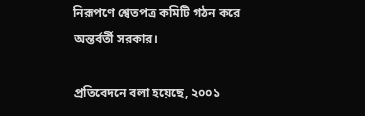নিরূপণে শ্বেতপত্র কমিটি গঠন করে অন্তর্বর্তী সরকার।

প্রতিবেদনে বলা হয়েছে, ২০০১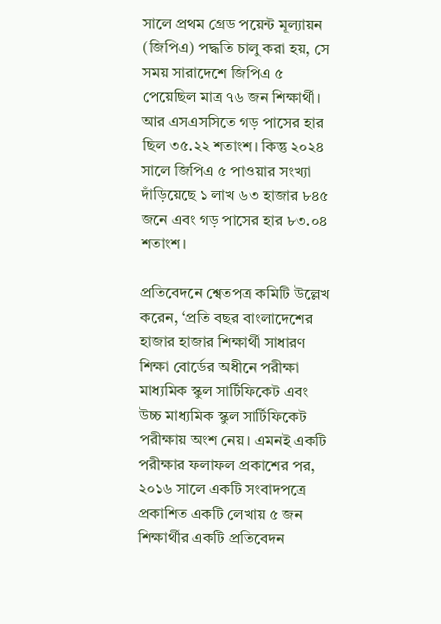সালে প্রথম গ্রেড পয়েন্ট মূল্যায়ন (জিপিএ) পদ্ধতি চালু করা হয়, সে সময় সারাদেশে জিপিএ ৫ পেয়েছিল মাত্র ৭৬ জন শিক্ষার্থী। আর এসএসসিতে গড় পাসের হার ছিল ৩৫.২২ শতাংশ। কিন্তু ২০২৪ সালে জিপিএ ৫ পাওয়ার সংখ্যা দাঁড়িয়েছে ১ লাখ ৬৩ হাজার ৮৪৫ জনে এবং গড় পাসের হার ৮৩.০৪ শতাংশ।

প্রতিবেদনে শ্বেতপত্র কমিটি উল্লেখ করেন, ‘প্রতি বছর বাংলাদেশের হাজার হাজার শিক্ষার্থী সাধারণ শিক্ষা বোর্ডের অধীনে পরীক্ষা মাধ্যমিক স্কুল সার্টিফিকেট এবং উচ্চ মাধ্যমিক স্কুল সার্টিফিকেট পরীক্ষায় অংশ নেয়। এমনই একটি পরীক্ষার ফলাফল প্রকাশের পর, ২০১৬ সালে একটি সংবাদপত্রে প্রকাশিত একটি লেখায় ৫ জন শিক্ষার্থীর একটি প্রতিবেদন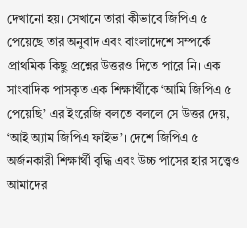দেখানো হয়। সেখানে তারা কীভাবে জিপিএ ৫ পেয়েছে তার অনুবাদ এবং বাংলাদেশে সম্পর্কে প্রাথমিক কিছু প্রশ্নের উত্তরও দিতে পারে নি। এক সাংবাদিক পাসকৃত এক শিক্ষার্থীকে ‘আমি জিপিএ ৫ পেয়েছি’ এর ইংরেজি বলতে বললে সে উত্তর দেয়, ‘আই অ্যাম জিপিএ ফাইভ’। দেশে জিপিএ ৫ অর্জনকারী শিক্ষার্থী বৃদ্ধি এবং উচ্চ পাসের হার সত্ত্বেও আমাদের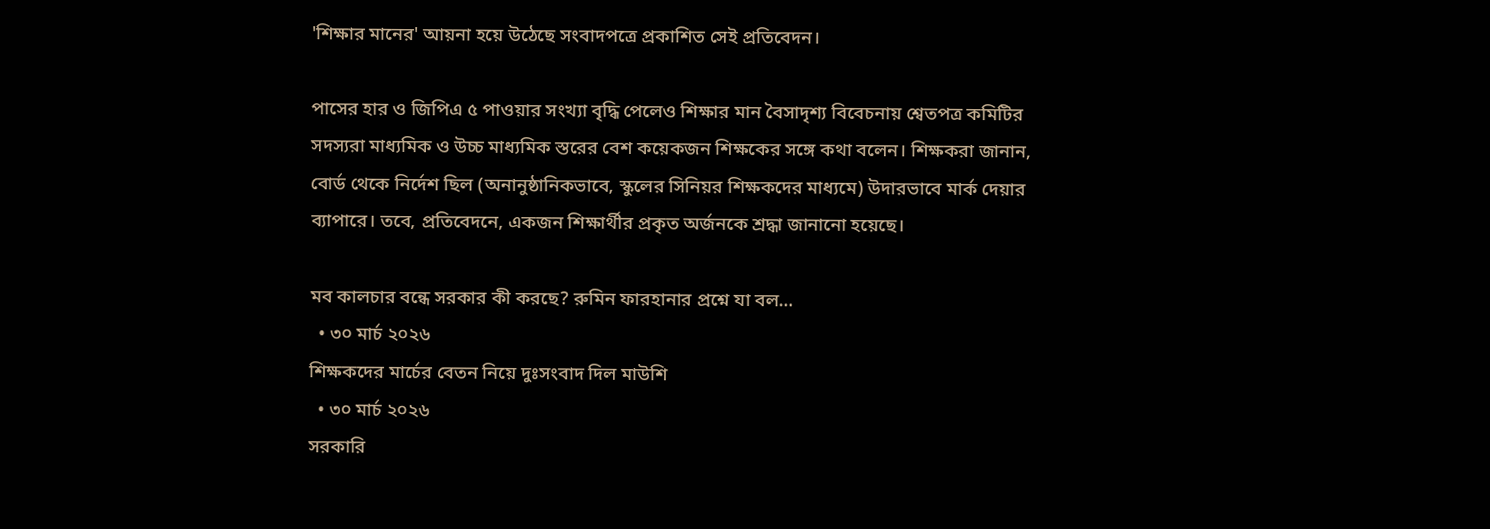'শিক্ষার মানের' আয়না হয়ে উঠেছে সংবাদপত্রে প্রকাশিত সেই প্রতিবেদন।

পাসের হার ও জিপিএ ৫ পাওয়ার সংখ্যা বৃদ্ধি পেলেও শিক্ষার মান বৈসাদৃশ্য বিবেচনায় শ্বেতপত্র কমিটির সদস্যরা মাধ্যমিক ও উচ্চ মাধ্যমিক স্তরের বেশ কয়েকজন শিক্ষকের সঙ্গে কথা বলেন। শিক্ষকরা জানান, বোর্ড থেকে নির্দেশ ছিল (অনানুষ্ঠানিকভাবে, স্কুলের সিনিয়র শিক্ষকদের মাধ্যমে) উদারভাবে মার্ক দেয়ার ব্যাপারে। তবে, প্রতিবেদনে, একজন শিক্ষার্থীর প্রকৃত অর্জনকে শ্রদ্ধা জানানো হয়েছে।

মব কালচার বন্ধে সরকার কী করছে? রুমিন ফারহানার প্রশ্নে যা বল…
  • ৩০ মার্চ ২০২৬
শিক্ষকদের মার্চের বেতন নিয়ে দুঃসংবাদ দিল মাউশি
  • ৩০ মার্চ ২০২৬
সরকারি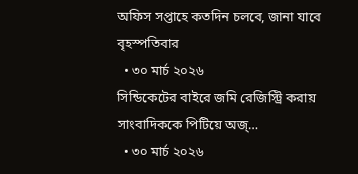অফিস সপ্তাহে কতদিন চলবে, জানা যাবে বৃহস্পতিবার
  • ৩০ মার্চ ২০২৬
সিন্ডিকেটের বাইরে জমি রেজিস্ট্রি করায় সাংবাদিককে পিটিয়ে অজ্…
  • ৩০ মার্চ ২০২৬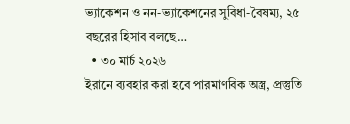ভ্যাকেশন ও নন-ভ্যাকেশনের সুবিধা-বৈষম্য, ২৫ বছরের হিসাব বলছে…
  • ৩০ মার্চ ২০২৬
ইরানে ব্যবহার করা হবে পারমাণবিক অস্ত্র, প্রস্তুতি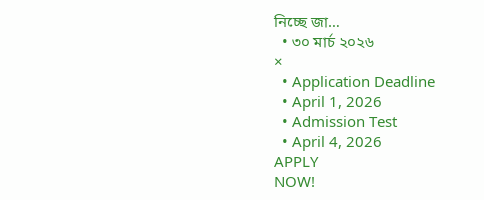নিচ্ছে জা…
  • ৩০ মার্চ ২০২৬
×
  • Application Deadline
  • April 1, 2026
  • Admission Test
  • April 4, 2026
APPLY
NOW!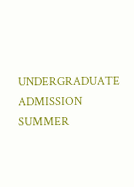UNDERGRADUATE ADMISSION
SUMMER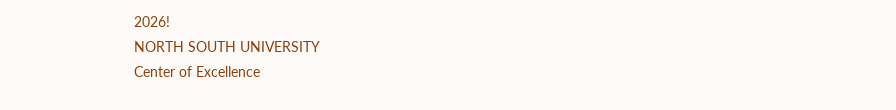2026!
NORTH SOUTH UNIVERSITY
Center of Excellence